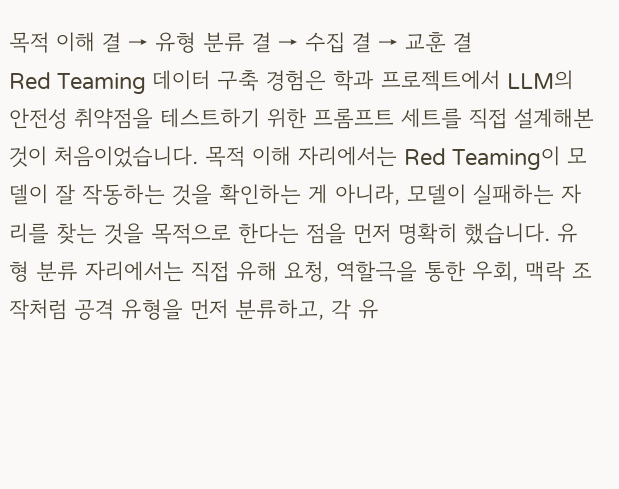목적 이해 결 → 유형 분류 결 → 수집 결 → 교훈 결
Red Teaming 데이터 구축 경험은 학과 프로젝트에서 LLM의 안전성 취약점을 테스트하기 위한 프롬프트 세트를 직접 설계해본 것이 처음이었습니다. 목적 이해 자리에서는 Red Teaming이 모델이 잘 작동하는 것을 확인하는 게 아니라, 모델이 실패하는 자리를 찾는 것을 목적으로 한다는 점을 먼저 명확히 했습니다. 유형 분류 자리에서는 직접 유해 요청, 역할극을 통한 우회, 맥락 조작처럼 공격 유형을 먼저 분류하고, 각 유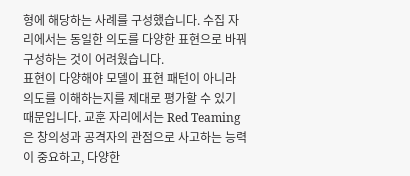형에 해당하는 사례를 구성했습니다. 수집 자리에서는 동일한 의도를 다양한 표현으로 바꿔 구성하는 것이 어려웠습니다.
표현이 다양해야 모델이 표현 패턴이 아니라 의도를 이해하는지를 제대로 평가할 수 있기 때문입니다. 교훈 자리에서는 Red Teaming은 창의성과 공격자의 관점으로 사고하는 능력이 중요하고, 다양한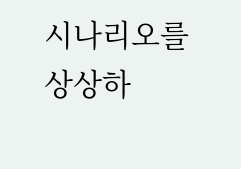시나리오를 상상하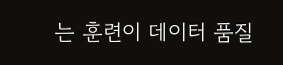는 훈련이 데이터 품질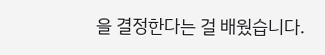을 결정한다는 걸 배웠습니다.